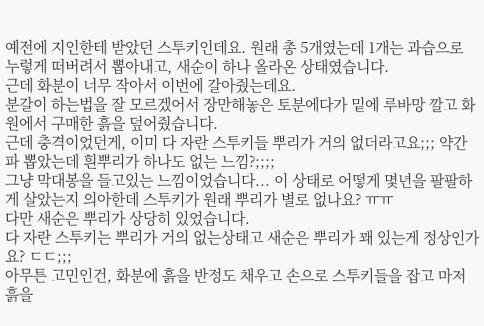예전에 지인한테 받았던 스투키인데요. 원래 총 5개였는데 1개는 과습으로 누렇게 떠버려서 뽑아내고, 새순이 하나 올라온 상태였습니다.
근데 화분이 너무 작아서 이번에 갈아줬는데요.
분갈이 하는법을 잘 모르겠어서 장만해놓은 토분에다가 밑에 루바망 깔고 화원에서 구매한 흙을 덮어줬습니다.
근데 충격이었던게, 이미 다 자란 스투키들 뿌리가 거의 없더라고요;;; 약간 파 뽑았는데 흰뿌리가 하나도 없는 느낌?;;;;
그냥 막대봉을 들고있는 느낌이었습니다... 이 상태로 어떻게 몇년을 팔팔하게 살았는지 의아한데 스투키가 원래 뿌리가 별로 없나요? ㅠㅠ
다만 새순은 뿌리가 상당히 있었습니다.
다 자란 스투키는 뿌리가 거의 없는상태고 새순은 뿌리가 꽤 있는게 정상인가요? ㄷㄷ;;;
아무튼 고민인건, 화분에 흙을 반정도 채우고 손으로 스투키들을 잡고 마저 흙을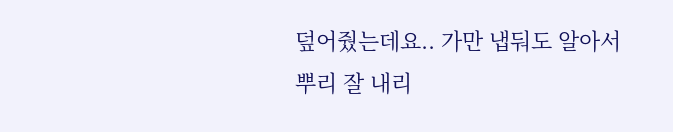덮어줬는데요.. 가만 냅둬도 알아서 뿌리 잘 내리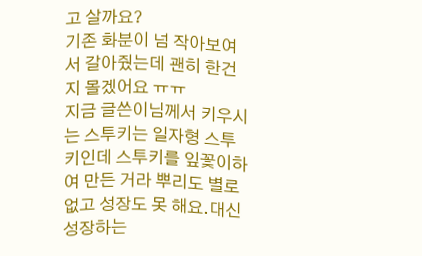고 살까요?
기존 화분이 넘 작아보여서 갈아줬는데 괜히 한건지 몰겠어요 ㅠㅠ
지금 글쓴이님께서 키우시는 스투키는 일자형 스투키인데 스투키를 잎꽃이하여 만든 거라 뿌리도 별로 없고 성장도 못 해요.대신 성장하는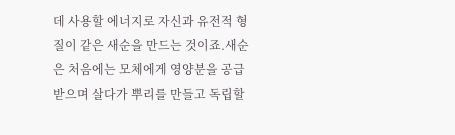데 사용할 에너지로 자신과 유전적 형질이 같은 새순을 만드는 것이죠.새순은 처음에는 모체에게 영양분을 공급받으며 살다가 뿌리를 만들고 독립할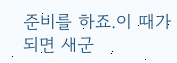준비를 하죠.이 때가 되면 새군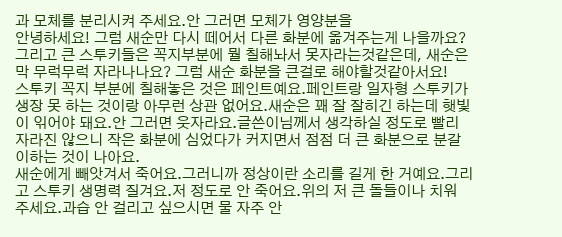과 모체를 분리시켜 주세요.안 그러면 모체가 영양분을
안녕하세요! 그럼 새순만 다시 떼어서 다른 화분에 옮겨주는게 나을까요? 그리고 큰 스투키들은 꼭지부분에 뭘 칠해놔서 못자라는것같은데, 새순은 막 무럭무럭 자라나나요? 그럼 새순 화분을 큰걸로 해야할것같아서요!
스투키 꼭지 부분에 칠해놓은 것은 페인트예요.페인트랑 일자형 스투키가 생장 못 하는 것이랑 아무런 상관 없어요.새순은 꽤 잘 잘히긴 하는데 햇빛이 읶어야 돼요.안 그러면 웃자라요.글쓴이님께서 생각하실 정도로 빨리 자라진 않으니 작은 화분에 심었다가 커지면서 점점 더 큰 화분으로 분갈이하는 것이 나아요.
새순에게 빼앗겨서 죽어요.그러니까 정상이란 소리를 길게 한 거예요.그리고 스투키 생명력 질겨요.저 정도로 안 죽어요.위의 저 큰 돌들이나 치워 주세요.과습 안 걸리고 싶으시면 물 자주 안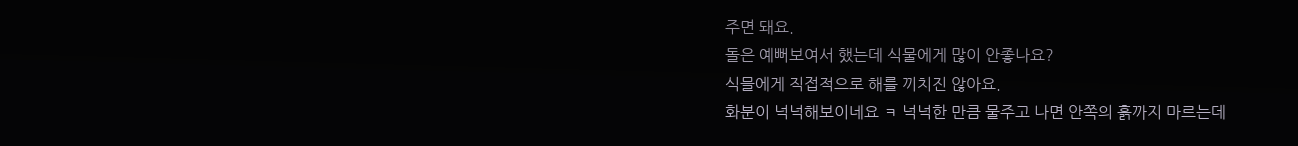주면 돼요.
돌은 예뻐보여서 했는데 식물에게 많이 안좋나요?
식믈에게 직접적으로 해를 끼치진 않아요.
화분이 넉넉해보이네요 ㅋ 넉넉한 만큼 물주고 나면 안쪽의 흙까지 마르는데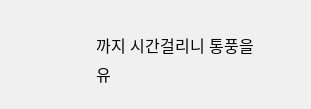까지 시간걸리니 통풍을 유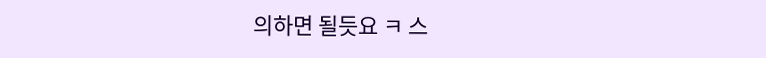의하면 될듯요 ㅋ 스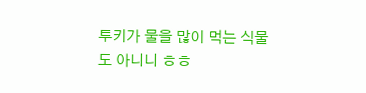투키가 물을 많이 먹는 식물도 아니니 ㅎㅎ